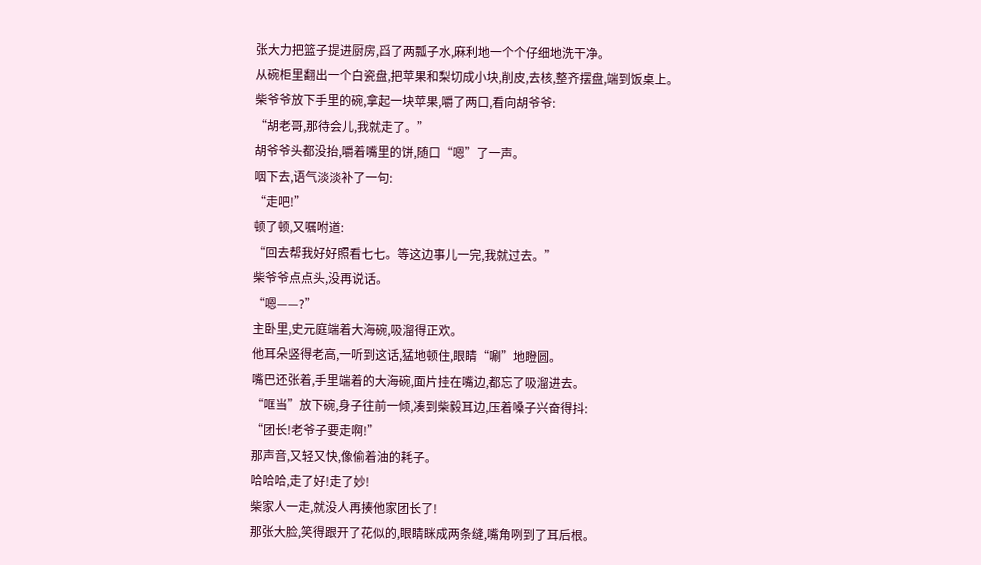张大力把篮子提进厨房,舀了两瓢子水,麻利地一个个仔细地洗干净。
从碗柜里翻出一个白瓷盘,把苹果和梨切成小块,削皮,去核,整齐摆盘,端到饭桌上。
柴爷爷放下手里的碗,拿起一块苹果,嚼了两口,看向胡爷爷:
“胡老哥,那待会儿,我就走了。”
胡爷爷头都没抬,嚼着嘴里的饼,随口“嗯”了一声。
咽下去,语气淡淡补了一句:
“走吧!”
顿了顿,又嘱咐道:
“回去帮我好好照看七七。等这边事儿一完,我就过去。”
柴爷爷点点头,没再说话。
“嗯——?”
主卧里,史元庭端着大海碗,吸溜得正欢。
他耳朵竖得老高,一听到这话,猛地顿住,眼睛“唰”地瞪圆。
嘴巴还张着,手里端着的大海碗,面片挂在嘴边,都忘了吸溜进去。
“哐当”放下碗,身子往前一倾,凑到柴毅耳边,压着嗓子兴奋得抖:
“团长!老爷子要走啊!”
那声音,又轻又快,像偷着油的耗子。
哈哈哈,走了好!走了妙!
柴家人一走,就没人再揍他家团长了!
那张大脸,笑得跟开了花似的,眼睛眯成两条缝,嘴角咧到了耳后根。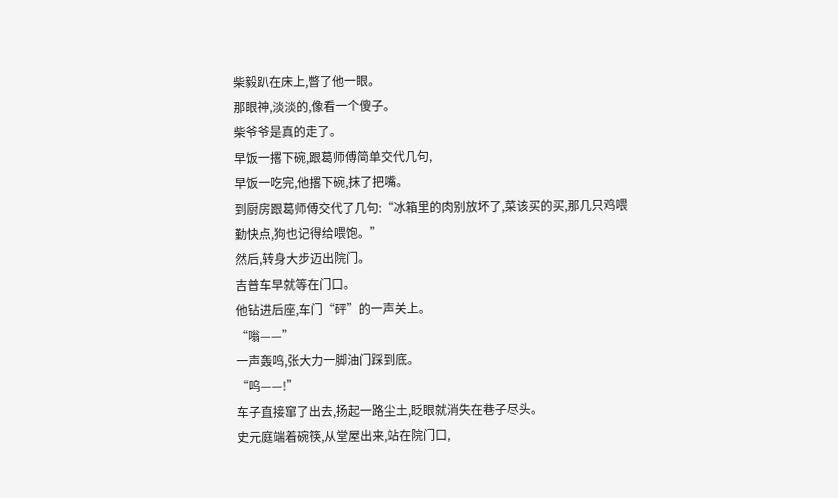柴毅趴在床上,瞥了他一眼。
那眼神,淡淡的,像看一个傻子。
柴爷爷是真的走了。
早饭一撂下碗,跟葛师傅简单交代几句,
早饭一吃完,他撂下碗,抹了把嘴。
到厨房跟葛师傅交代了几句:“冰箱里的肉别放坏了,菜该买的买,那几只鸡喂勤快点,狗也记得给喂饱。”
然后,转身大步迈出院门。
吉普车早就等在门口。
他钻进后座,车门“砰”的一声关上。
“嗡——”
一声轰鸣,张大力一脚油门踩到底。
“呜——!”
车子直接窜了出去,扬起一路尘土,眨眼就消失在巷子尽头。
史元庭端着碗筷,从堂屋出来,站在院门口,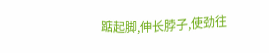踮起脚,伸长脖子,使劲往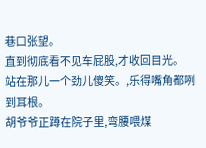巷口张望。
直到彻底看不见车屁股,才收回目光。
站在那儿一个劲儿傻笑。,乐得嘴角都咧到耳根。
胡爷爷正蹲在院子里,弯腰喂煤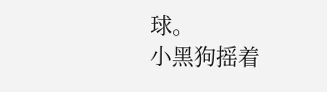球。
小黑狗摇着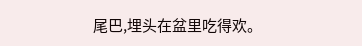尾巴,埋头在盆里吃得欢。